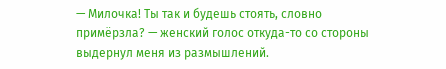— Милочка! Ты так и будешь стоять, словно примёрзла? — женский голос откуда-то со стороны выдернул меня из размышлений.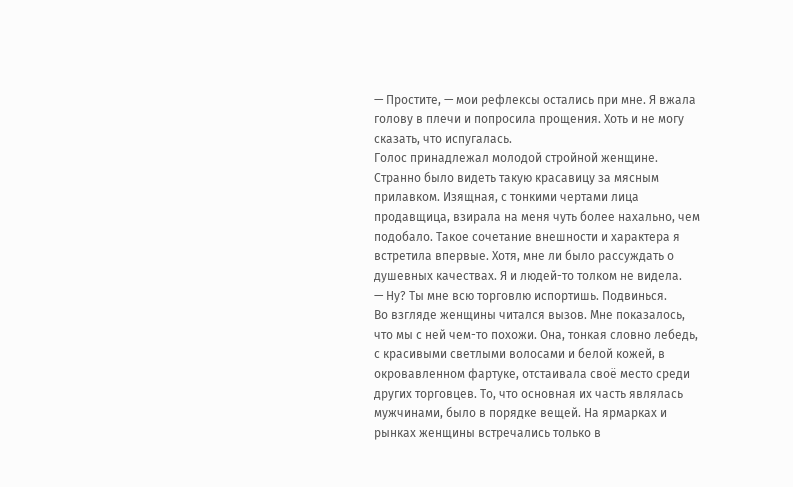— Простите, — мои рефлексы остались при мне. Я вжала голову в плечи и попросила прощения. Хоть и не могу сказать, что испугалась.
Голос принадлежал молодой стройной женщине. Странно было видеть такую красавицу за мясным прилавком. Изящная, с тонкими чертами лица продавщица, взирала на меня чуть более нахально, чем подобало. Такое сочетание внешности и характера я встретила впервые. Хотя, мне ли было рассуждать о душевных качествах. Я и людей-то толком не видела.
— Ну? Ты мне всю торговлю испортишь. Подвинься.
Во взгляде женщины читался вызов. Мне показалось, что мы с ней чем-то похожи. Она, тонкая словно лебедь, с красивыми светлыми волосами и белой кожей, в окровавленном фартуке, отстаивала своё место среди других торговцев. То, что основная их часть являлась мужчинами, было в порядке вещей. На ярмарках и рынках женщины встречались только в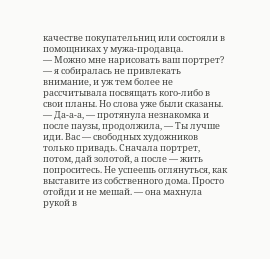качестве покупательниц или состояли в помощниках у мужа-продавца.
— Можно мне нарисовать ваш портрет? — я собиралась не привлекать внимание, и уж тем более не рассчитывала посвящать кого-либо в свои планы. Но слова уже были сказаны.
— Да-а-а, — протянула незнакомка и после паузы, продолжила, — Ты лучше иди. Вас — свободных художников только привадь. Сначала портрет, потом, дай золотой, а после — жить попроситесь. Не успеешь оглянуться, как выставите из собственного дома. Просто отойди и не мешай. — она махнула рукой в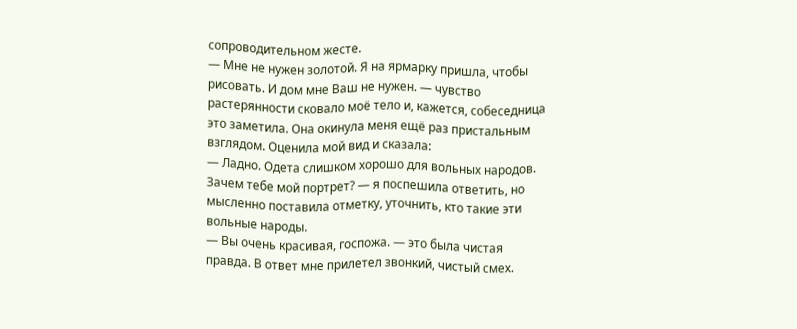сопроводительном жесте.
— Мне не нужен золотой. Я на ярмарку пришла, чтобы рисовать. И дом мне Ваш не нужен. — чувство растерянности сковало моё тело и, кажется, собеседница это заметила. Она окинула меня ещё раз пристальным взглядом. Оценила мой вид и сказала:
— Ладно. Одета слишком хорошо для вольных народов. Зачем тебе мой портрет? — я поспешила ответить, но мысленно поставила отметку, уточнить, кто такие эти вольные народы.
— Вы очень красивая, госпожа. — это была чистая правда. В ответ мне прилетел звонкий, чистый смех.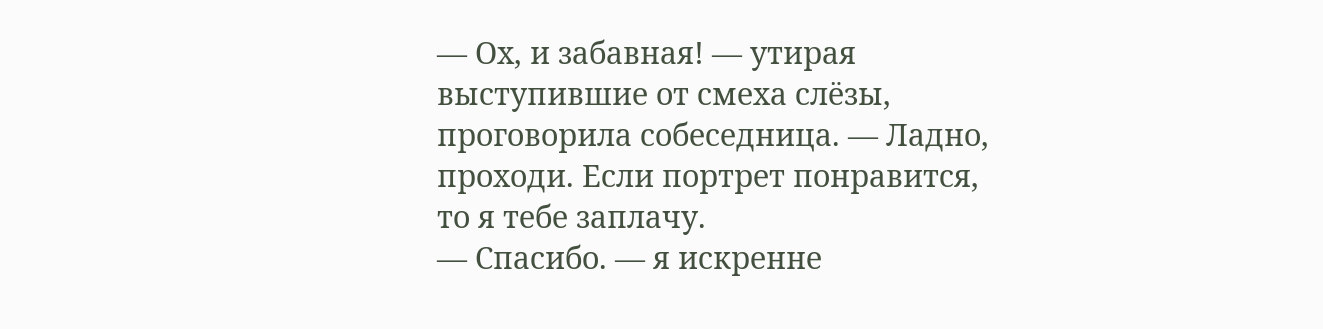— Ох, и забавная! — утирая выступившие от смеха слёзы, проговорила собеседница. — Ладно, проходи. Если портрет понравится, то я тебе заплачу.
— Спасибо. — я искренне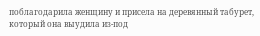поблагодарила женщину и присела на деревянный табурет, который она выудила из-под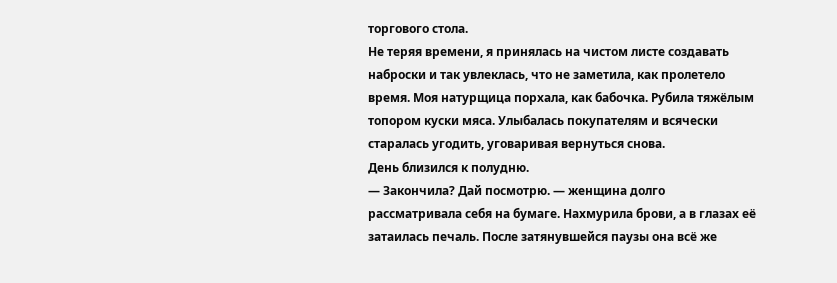торгового стола.
Не теряя времени, я принялась на чистом листе создавать наброски и так увлеклась, что не заметила, как пролетело время. Моя натурщица порхала, как бабочка. Рубила тяжёлым топором куски мяса. Улыбалась покупателям и всячески старалась угодить, уговаривая вернуться снова.
День близился к полудню.
— Закончила? Дай посмотрю. — женщина долго рассматривала себя на бумаге. Нахмурила брови, а в глазах её затаилась печаль. После затянувшейся паузы она всё же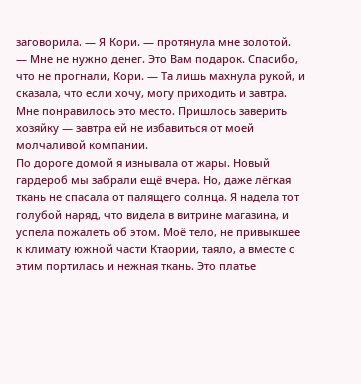заговорила. — Я Кори. — протянула мне золотой.
— Мне не нужно денег. Это Вам подарок. Спасибо, что не прогнали, Кори. — Та лишь махнула рукой, и сказала, что если хочу, могу приходить и завтра.
Мне понравилось это место. Пришлось заверить хозяйку — завтра ей не избавиться от моей молчаливой компании.
По дороге домой я изнывала от жары. Новый гардероб мы забрали ещё вчера. Но, даже лёгкая ткань не спасала от палящего солнца. Я надела тот голубой наряд, что видела в витрине магазина, и успела пожалеть об этом. Моё тело, не привыкшее к климату южной части Ктаории, таяло, а вместе с этим портилась и нежная ткань. Это платье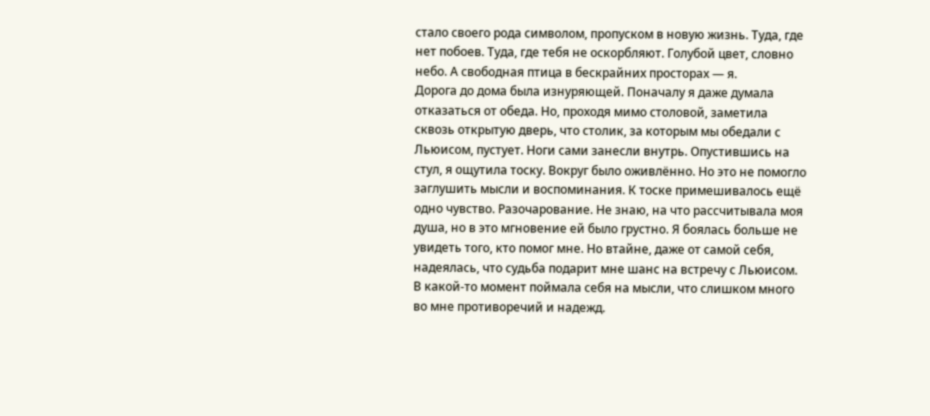стало своего рода символом, пропуском в новую жизнь. Туда, где нет побоев. Туда, где тебя не оскорбляют. Голубой цвет, словно небо. А свободная птица в бескрайних просторах — я.
Дорога до дома была изнуряющей. Поначалу я даже думала отказаться от обеда. Но, проходя мимо столовой, заметила сквозь открытую дверь, что столик, за которым мы обедали с Льюисом, пустует. Ноги сами занесли внутрь. Опустившись на стул, я ощутила тоску. Вокруг было оживлённо. Но это не помогло заглушить мысли и воспоминания. К тоске примешивалось ещё одно чувство. Разочарование. Не знаю, на что рассчитывала моя душа, но в это мгновение ей было грустно. Я боялась больше не увидеть того, кто помог мне. Но втайне, даже от самой себя, надеялась, что судьба подарит мне шанс на встречу с Льюисом. В какой-то момент поймала себя на мысли, что слишком много во мне противоречий и надежд.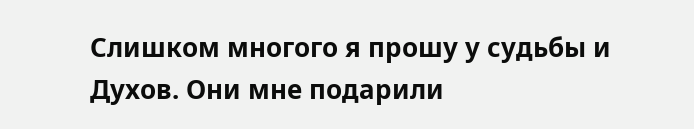Слишком многого я прошу у судьбы и Духов. Они мне подарили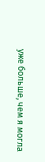уже больше, чем я могла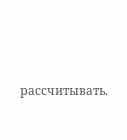рассчитывать.